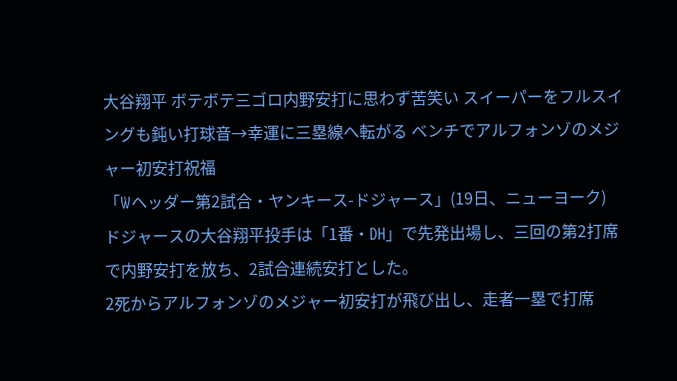大谷翔平 ボテボテ三ゴロ内野安打に思わず苦笑い スイーパーをフルスイングも鈍い打球音→幸運に三塁線へ転がる ベンチでアルフォンゾのメジャー初安打祝福
「Wヘッダー第2試合・ヤンキース-ドジャース」(19日、ニューヨーク)
ドジャースの大谷翔平投手は「1番・DH」で先発出場し、三回の第2打席で内野安打を放ち、2試合連続安打とした。
2死からアルフォンゾのメジャー初安打が飛び出し、走者一塁で打席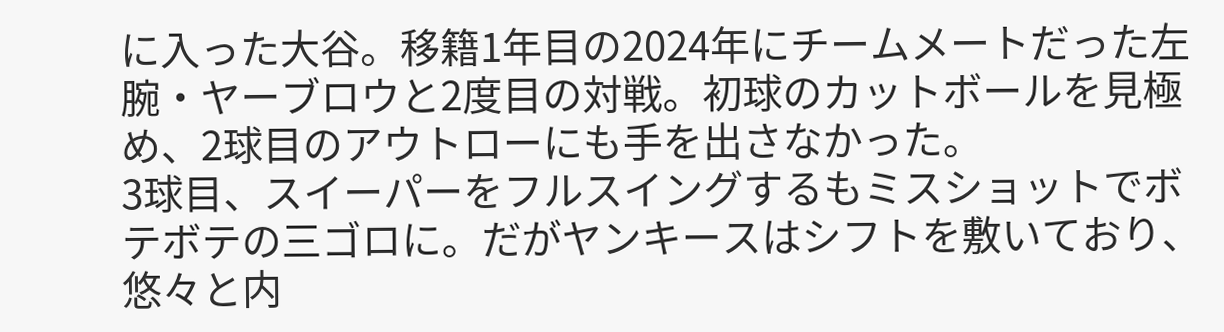に入った大谷。移籍1年目の2024年にチームメートだった左腕・ヤーブロウと2度目の対戦。初球のカットボールを見極め、2球目のアウトローにも手を出さなかった。
3球目、スイーパーをフルスイングするもミスショットでボテボテの三ゴロに。だがヤンキースはシフトを敷いており、悠々と内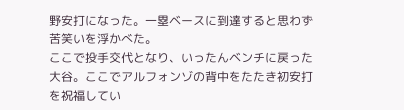野安打になった。一塁ベースに到達すると思わず苦笑いを浮かべた。
ここで投手交代となり、いったんベンチに戻った大谷。ここでアルフォンゾの背中をたたき初安打を祝福してい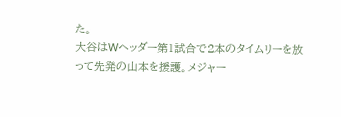た。
大谷はWヘッダー第1試合で2本のタイムリーを放って先発の山本を援護。メジャー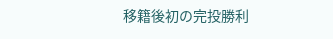移籍後初の完投勝利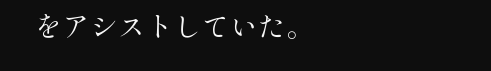をアシストしていた。